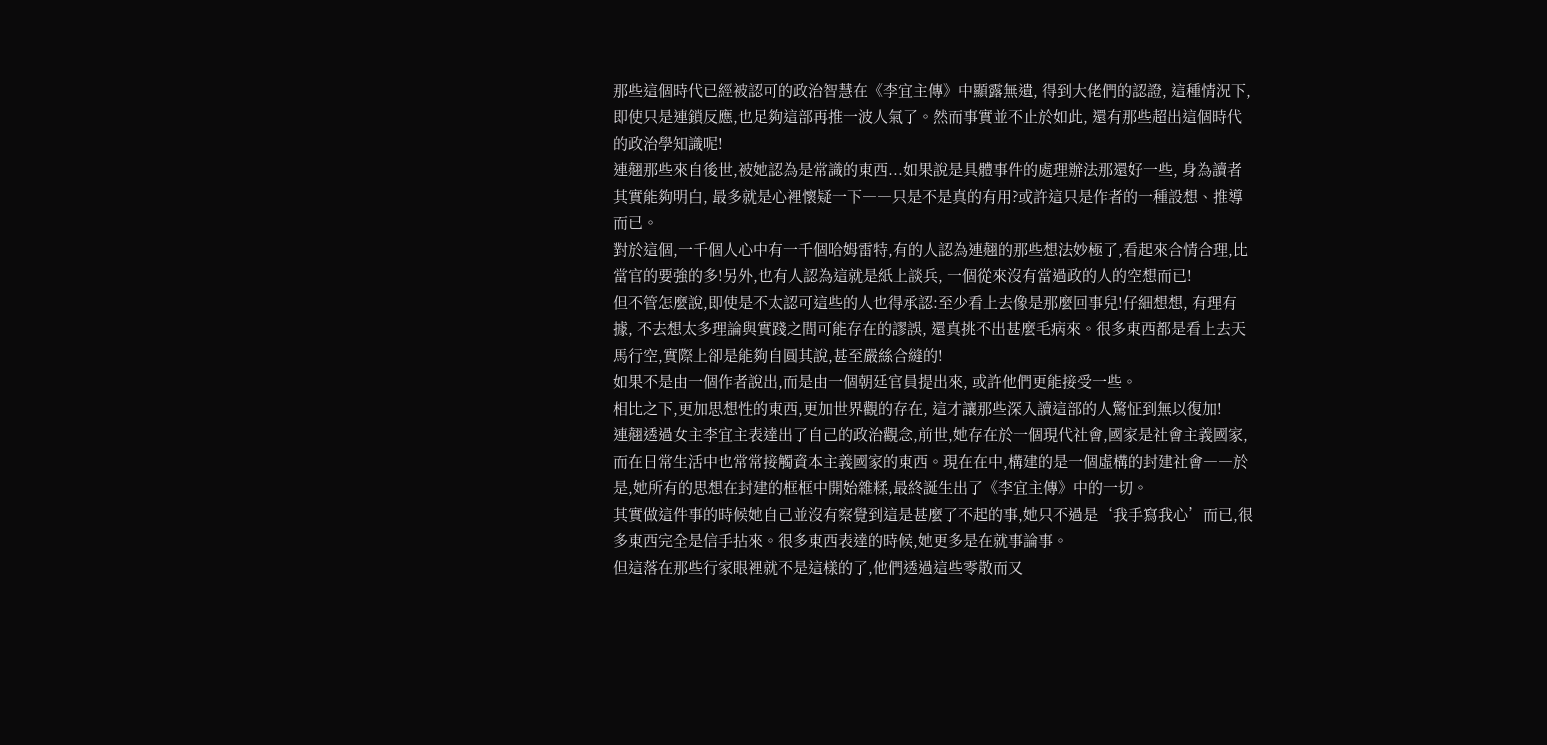那些這個時代已經被認可的政治智慧在《李宜主傳》中顯露無遺, 得到大佬們的認證, 這種情況下,即使只是連鎖反應,也足夠這部再推一波人氣了。然而事實並不止於如此, 還有那些超出這個時代的政治學知識呢!
連翹那些來自後世,被她認為是常識的東西...如果說是具體事件的處理辦法那還好一些, 身為讀者其實能夠明白, 最多就是心裡懷疑一下――只是不是真的有用?或許這只是作者的一種設想、推導而已。
對於這個,一千個人心中有一千個哈姆雷特,有的人認為連翹的那些想法妙極了,看起來合情合理,比當官的要強的多!另外,也有人認為這就是紙上談兵, 一個從來沒有當過政的人的空想而已!
但不管怎麼說,即使是不太認可這些的人也得承認:至少看上去像是那麼回事兒!仔細想想, 有理有據, 不去想太多理論與實踐之間可能存在的謬誤, 還真挑不出甚麼毛病來。很多東西都是看上去天馬行空,實際上卻是能夠自圓其說,甚至嚴絲合縫的!
如果不是由一個作者說出,而是由一個朝廷官員提出來, 或許他們更能接受一些。
相比之下,更加思想性的東西,更加世界觀的存在, 這才讓那些深入讀這部的人驚怔到無以復加!
連翹透過女主李宜主表達出了自己的政治觀念,前世,她存在於一個現代社會,國家是社會主義國家,而在日常生活中也常常接觸資本主義國家的東西。現在在中,構建的是一個虛構的封建社會――於是,她所有的思想在封建的框框中開始雜糅,最終誕生出了《李宜主傳》中的一切。
其實做這件事的時候她自己並沒有察覺到這是甚麼了不起的事,她只不過是‘我手寫我心’而已,很多東西完全是信手拈來。很多東西表達的時候,她更多是在就事論事。
但這落在那些行家眼裡就不是這樣的了,他們透過這些零散而又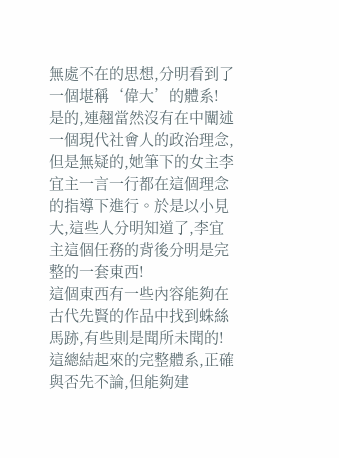無處不在的思想,分明看到了一個堪稱‘偉大’的體系!
是的,連翹當然沒有在中闡述一個現代社會人的政治理念,但是無疑的,她筆下的女主李宜主一言一行都在這個理念的指導下進行。於是以小見大,這些人分明知道了,李宜主這個任務的背後分明是完整的一套東西!
這個東西有一些內容能夠在古代先賢的作品中找到蛛絲馬跡,有些則是聞所未聞的!這總結起來的完整體系,正確與否先不論,但能夠建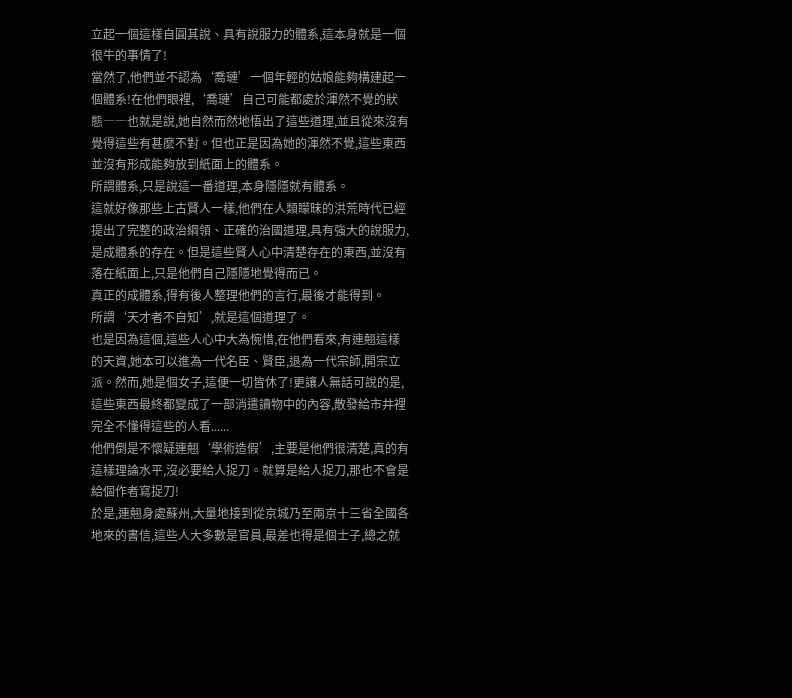立起一個這樣自圓其說、具有說服力的體系,這本身就是一個很牛的事情了!
當然了,他們並不認為‘喬璉’一個年輕的姑娘能夠構建起一個體系!在他們眼裡,‘喬璉’自己可能都處於渾然不覺的狀態――也就是說,她自然而然地悟出了這些道理,並且從來沒有覺得這些有甚麼不對。但也正是因為她的渾然不覺,這些東西並沒有形成能夠放到紙面上的體系。
所謂體系,只是說這一番道理,本身隱隱就有體系。
這就好像那些上古賢人一樣,他們在人類矇昧的洪荒時代已經提出了完整的政治綱領、正確的治國道理,具有強大的說服力,是成體系的存在。但是這些賢人心中清楚存在的東西,並沒有落在紙面上,只是他們自己隱隱地覺得而已。
真正的成體系,得有後人整理他們的言行,最後才能得到。
所謂‘天才者不自知’,就是這個道理了。
也是因為這個,這些人心中大為惋惜,在他們看來,有連翹這樣的天資,她本可以進為一代名臣、賢臣,退為一代宗師,開宗立派。然而,她是個女子,這便一切皆休了!更讓人無話可說的是,這些東西最終都變成了一部消遣讀物中的內容,散發給市井裡完全不懂得這些的人看......
他們倒是不懷疑連翹‘學術造假’,主要是他們很清楚,真的有這樣理論水平,沒必要給人捉刀。就算是給人捉刀,那也不會是給個作者寫捉刀!
於是,連翹身處蘇州,大量地接到從京城乃至兩京十三省全國各地來的書信,這些人大多數是官員,最差也得是個士子,總之就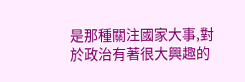是那種關注國家大事,對於政治有著很大興趣的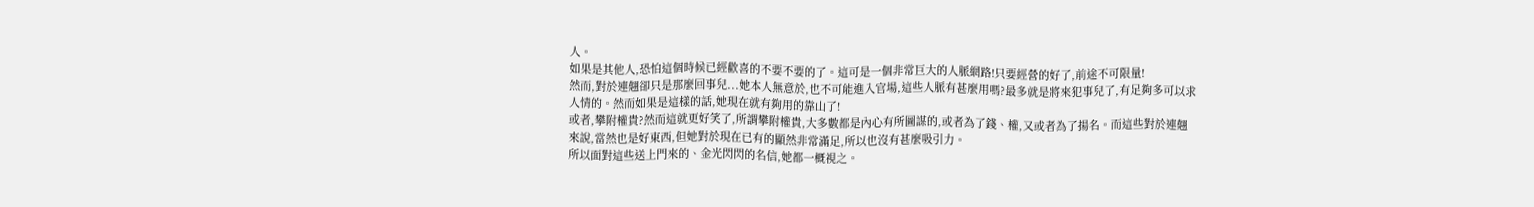人。
如果是其他人,恐怕這個時候已經歡喜的不要不要的了。這可是一個非常巨大的人脈網路!只要經營的好了,前途不可限量!
然而,對於連翹卻只是那麼回事兒...她本人無意於,也不可能進入官場,這些人脈有甚麼用嗎?最多就是將來犯事兒了,有足夠多可以求人情的。然而如果是這樣的話,她現在就有夠用的靠山了!
或者,攀附權貴?然而這就更好笑了,所謂攀附權貴,大多數都是內心有所圖謀的,或者為了錢、權,又或者為了揚名。而這些對於連翹來說,當然也是好東西,但她對於現在已有的顯然非常滿足,所以也沒有甚麼吸引力。
所以面對這些送上門來的、金光閃閃的名信,她都一概視之。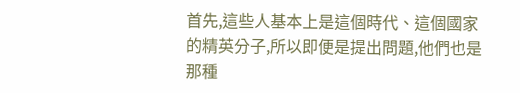首先,這些人基本上是這個時代、這個國家的精英分子,所以即便是提出問題,他們也是那種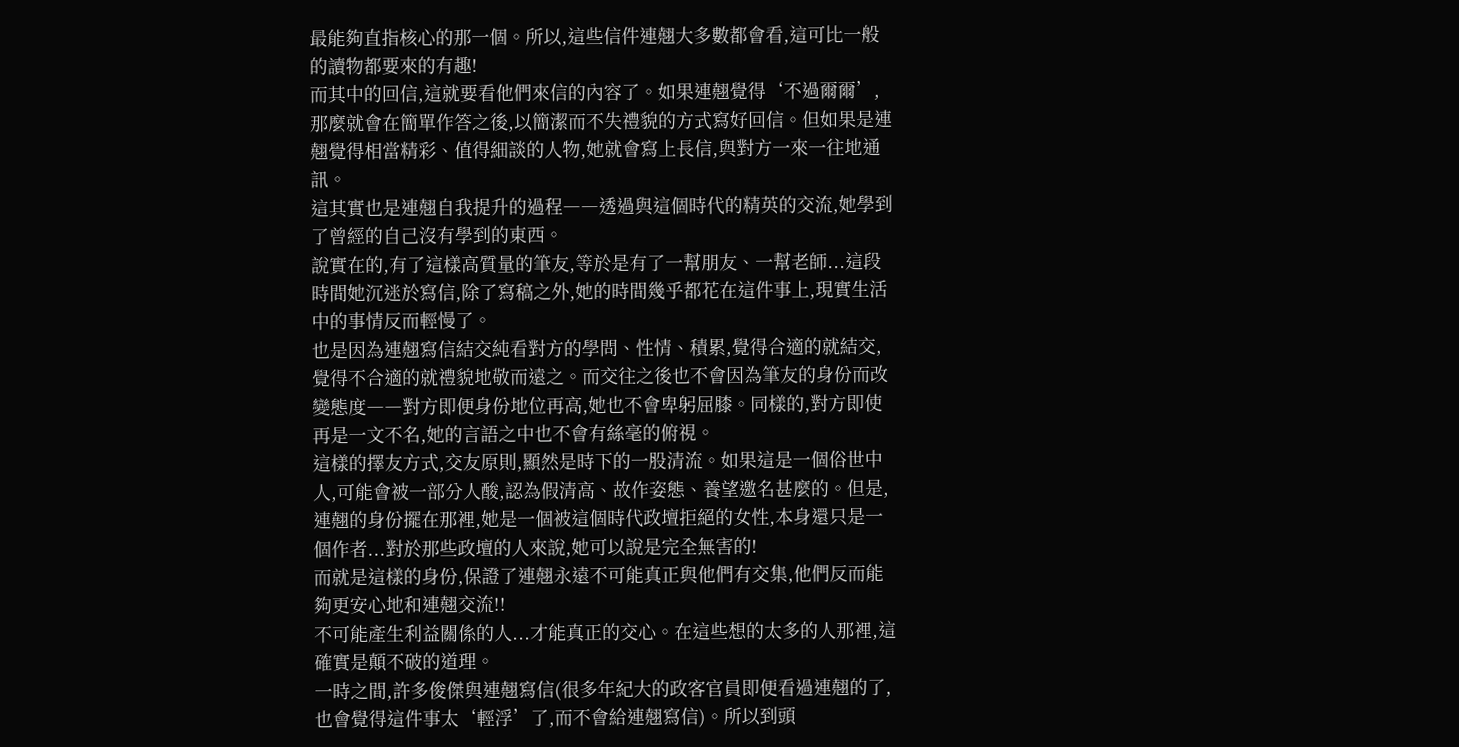最能夠直指核心的那一個。所以,這些信件連翹大多數都會看,這可比一般的讀物都要來的有趣!
而其中的回信,這就要看他們來信的內容了。如果連翹覺得‘不過爾爾’,那麼就會在簡單作答之後,以簡潔而不失禮貌的方式寫好回信。但如果是連翹覺得相當精彩、值得細談的人物,她就會寫上長信,與對方一來一往地通訊。
這其實也是連翹自我提升的過程――透過與這個時代的精英的交流,她學到了曾經的自己沒有學到的東西。
說實在的,有了這樣高質量的筆友,等於是有了一幫朋友、一幫老師...這段時間她沉迷於寫信,除了寫稿之外,她的時間幾乎都花在這件事上,現實生活中的事情反而輕慢了。
也是因為連翹寫信結交純看對方的學問、性情、積累,覺得合適的就結交,覺得不合適的就禮貌地敬而遠之。而交往之後也不會因為筆友的身份而改變態度――對方即便身份地位再高,她也不會卑躬屈膝。同樣的,對方即使再是一文不名,她的言語之中也不會有絲毫的俯視。
這樣的擇友方式,交友原則,顯然是時下的一股清流。如果這是一個俗世中人,可能會被一部分人酸,認為假清高、故作姿態、養望邀名甚麼的。但是,連翹的身份擺在那裡,她是一個被這個時代政壇拒絕的女性,本身還只是一個作者...對於那些政壇的人來說,她可以說是完全無害的!
而就是這樣的身份,保證了連翹永遠不可能真正與他們有交集,他們反而能夠更安心地和連翹交流!!
不可能產生利益關係的人...才能真正的交心。在這些想的太多的人那裡,這確實是顛不破的道理。
一時之間,許多俊傑與連翹寫信(很多年紀大的政客官員即便看過連翹的了,也會覺得這件事太‘輕浮’了,而不會給連翹寫信)。所以到頭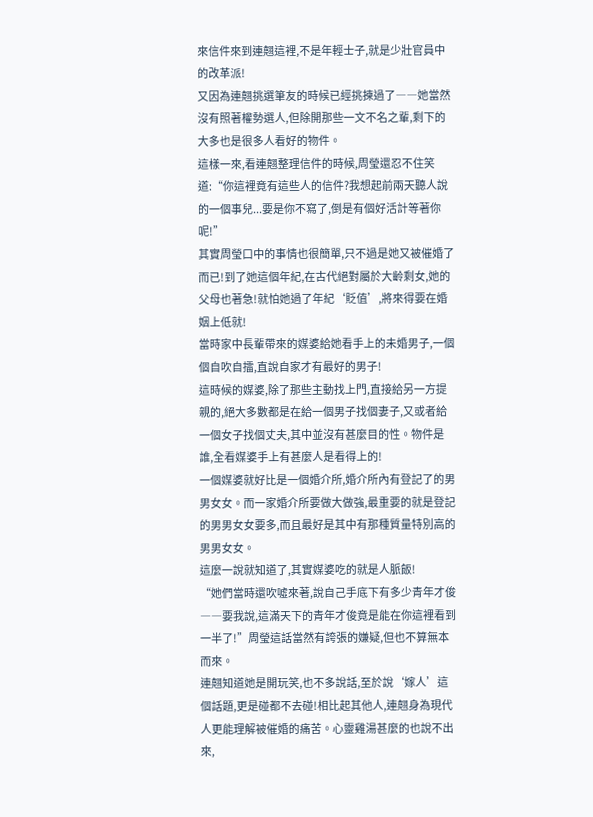來信件來到連翹這裡,不是年輕士子,就是少壯官員中的改革派!
又因為連翹挑選筆友的時候已經挑揀過了――她當然沒有照著權勢選人,但除開那些一文不名之輩,剩下的大多也是很多人看好的物件。
這樣一來,看連翹整理信件的時候,周瑩還忍不住笑道:“你這裡竟有這些人的信件?我想起前兩天聽人說的一個事兒...要是你不寫了,倒是有個好活計等著你呢!”
其實周瑩口中的事情也很簡單,只不過是她又被催婚了而已!到了她這個年紀,在古代絕對屬於大齡剩女,她的父母也著急!就怕她過了年紀‘貶值’,將來得要在婚姻上低就!
當時家中長輩帶來的媒婆給她看手上的未婚男子,一個個自吹自擂,直說自家才有最好的男子!
這時候的媒婆,除了那些主動找上門,直接給另一方提親的,絕大多數都是在給一個男子找個妻子,又或者給一個女子找個丈夫,其中並沒有甚麼目的性。物件是誰,全看媒婆手上有甚麼人是看得上的!
一個媒婆就好比是一個婚介所,婚介所內有登記了的男男女女。而一家婚介所要做大做強,最重要的就是登記的男男女女要多,而且最好是其中有那種質量特別高的男男女女。
這麼一說就知道了,其實媒婆吃的就是人脈飯!
“她們當時還吹噓來著,說自己手底下有多少青年才俊――要我說,這滿天下的青年才俊竟是能在你這裡看到一半了!”周瑩這話當然有誇張的嫌疑,但也不算無本而來。
連翹知道她是開玩笑,也不多說話,至於說‘嫁人’這個話題,更是碰都不去碰!相比起其他人,連翹身為現代人更能理解被催婚的痛苦。心靈雞湯甚麼的也說不出來,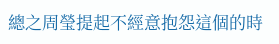總之周瑩提起不經意抱怨這個的時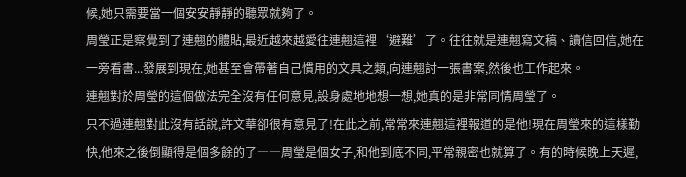候,她只需要當一個安安靜靜的聽眾就夠了。
周瑩正是察覺到了連翹的體貼,最近越來越愛往連翹這裡‘避難’了。往往就是連翹寫文稿、讀信回信,她在一旁看書...發展到現在,她甚至會帶著自己慣用的文具之類,向連翹討一張書案,然後也工作起來。
連翹對於周瑩的這個做法完全沒有任何意見,設身處地地想一想,她真的是非常同情周瑩了。
只不過連翹對此沒有話說,許文華卻很有意見了!在此之前,常常來連翹這裡報道的是他!現在周瑩來的這樣勤快,他來之後倒顯得是個多餘的了――周瑩是個女子,和他到底不同,平常親密也就算了。有的時候晚上天遲,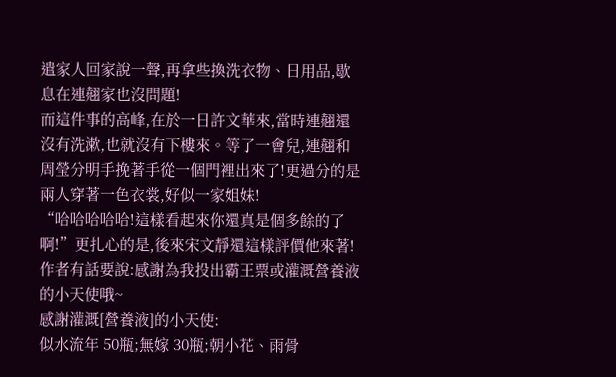遣家人回家說一聲,再拿些換洗衣物、日用品,歇息在連翹家也沒問題!
而這件事的高峰,在於一日許文華來,當時連翹還沒有洗漱,也就沒有下樓來。等了一會兒,連翹和周瑩分明手挽著手從一個門裡出來了!更過分的是兩人穿著一色衣裳,好似一家姐妹!
“哈哈哈哈哈!這樣看起來你還真是個多餘的了啊!”更扎心的是,後來宋文靜還這樣評價他來著!
作者有話要說:感謝為我投出霸王票或灌溉營養液的小天使哦~
感謝灌溉[營養液]的小天使:
似水流年 50瓶;無嫁 30瓶;朝小花、雨骨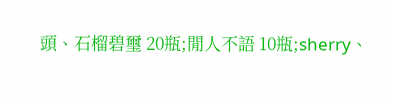頭、石榴碧璽 20瓶;閒人不語 10瓶;sherry、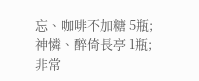忘、咖啡不加糖 5瓶;神憐、醉倚長亭 1瓶;
非常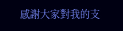感謝大家對我的支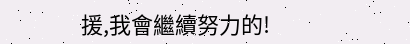援,我會繼續努力的!